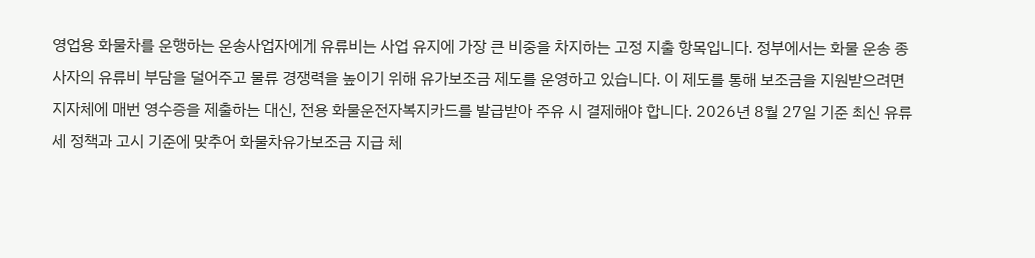영업용 화물차를 운행하는 운송사업자에게 유류비는 사업 유지에 가장 큰 비중을 차지하는 고정 지출 항목입니다. 정부에서는 화물 운송 종사자의 유류비 부담을 덜어주고 물류 경쟁력을 높이기 위해 유가보조금 제도를 운영하고 있습니다. 이 제도를 통해 보조금을 지원받으려면 지자체에 매번 영수증을 제출하는 대신, 전용 화물운전자복지카드를 발급받아 주유 시 결제해야 합니다. 2026년 8월 27일 기준 최신 유류세 정책과 고시 기준에 맞추어 화물차유가보조금 지급 체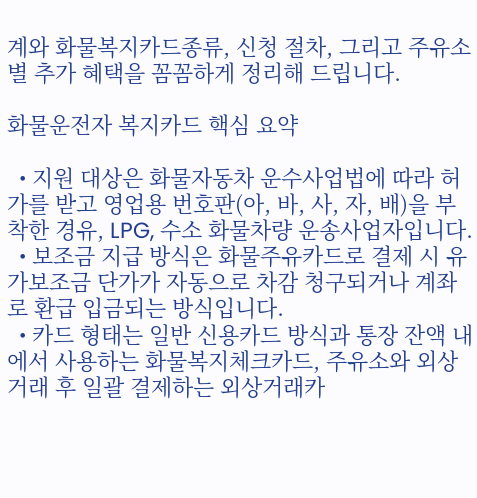계와 화물복지카드종류, 신청 절차, 그리고 주유소별 추가 혜택을 꼼꼼하게 정리해 드립니다.

화물운전자 복지카드 핵심 요약

  • 지원 대상은 화물자동차 운수사업법에 따라 허가를 받고 영업용 번호판(아, 바, 사, 자, 배)을 부착한 경유, LPG, 수소 화물차량 운송사업자입니다.
  • 보조금 지급 방식은 화물주유카드로 결제 시 유가보조금 단가가 자동으로 차감 청구되거나 계좌로 환급 입금되는 방식입니다.
  • 카드 형태는 일반 신용카드 방식과 통장 잔액 내에서 사용하는 화물복지체크카드, 주유소와 외상 거래 후 일괄 결제하는 외상거래카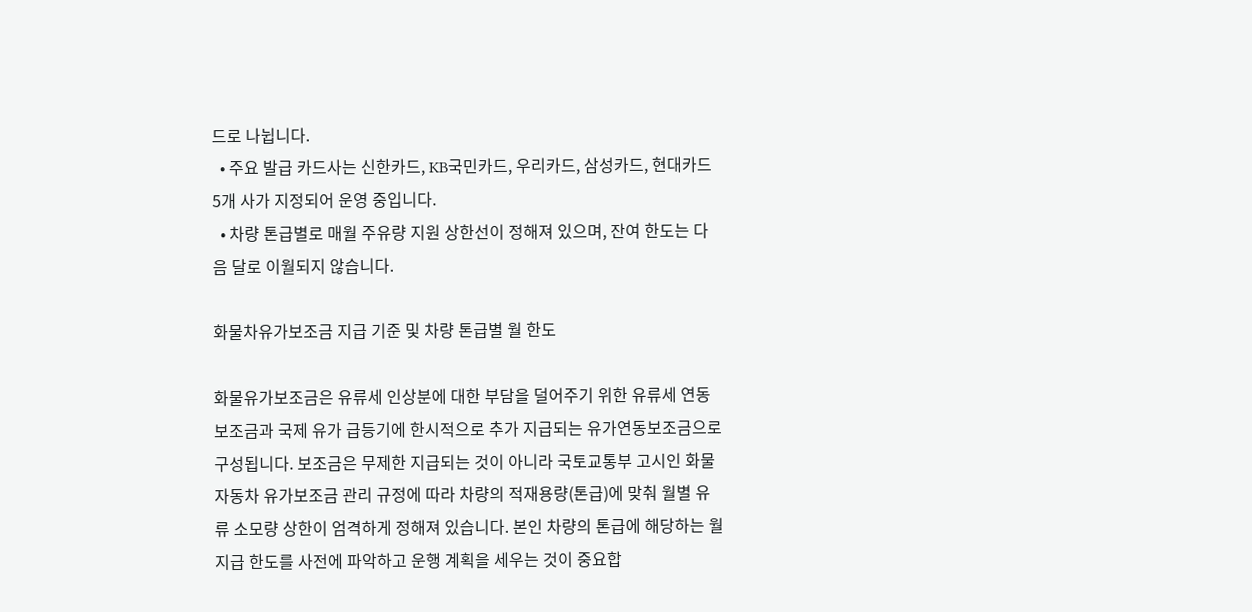드로 나뉩니다.
  • 주요 발급 카드사는 신한카드, KB국민카드, 우리카드, 삼성카드, 현대카드 5개 사가 지정되어 운영 중입니다.
  • 차량 톤급별로 매월 주유량 지원 상한선이 정해져 있으며, 잔여 한도는 다음 달로 이월되지 않습니다.

화물차유가보조금 지급 기준 및 차량 톤급별 월 한도

화물유가보조금은 유류세 인상분에 대한 부담을 덜어주기 위한 유류세 연동 보조금과 국제 유가 급등기에 한시적으로 추가 지급되는 유가연동보조금으로 구성됩니다. 보조금은 무제한 지급되는 것이 아니라 국토교통부 고시인 화물자동차 유가보조금 관리 규정에 따라 차량의 적재용량(톤급)에 맞춰 월별 유류 소모량 상한이 엄격하게 정해져 있습니다. 본인 차량의 톤급에 해당하는 월 지급 한도를 사전에 파악하고 운행 계획을 세우는 것이 중요합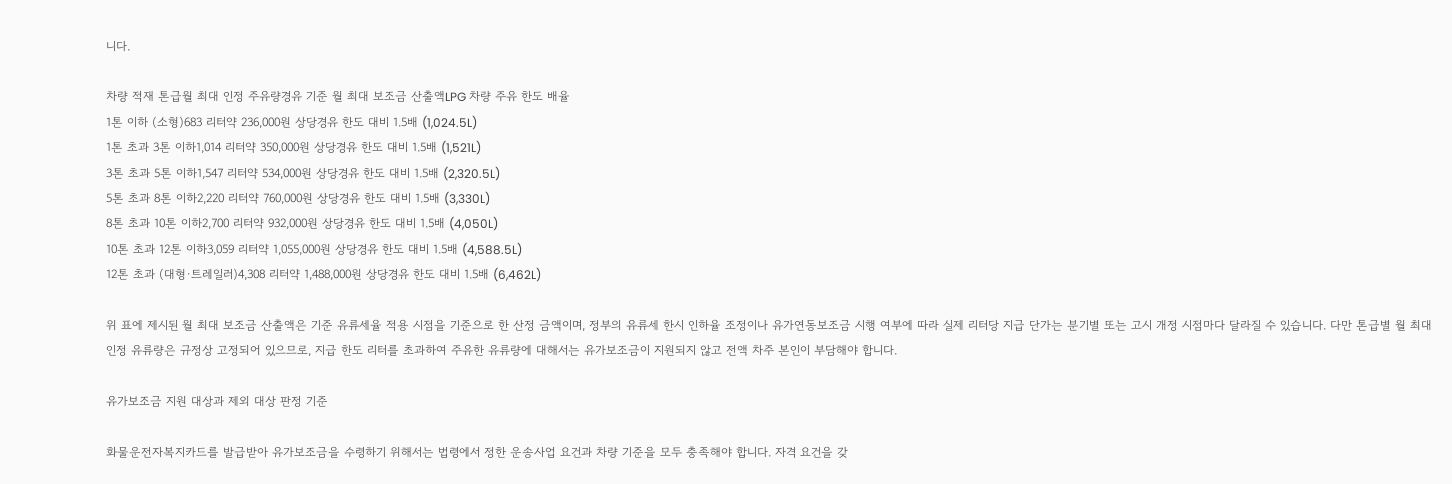니다.

차량 적재 톤급월 최대 인정 주유량경유 기준 월 최대 보조금 산출액LPG 차량 주유 한도 배율
1톤 이하 (소형)683 리터약 236,000원 상당경유 한도 대비 1.5배 (1,024.5L)
1톤 초과 3톤 이하1,014 리터약 350,000원 상당경유 한도 대비 1.5배 (1,521L)
3톤 초과 5톤 이하1,547 리터약 534,000원 상당경유 한도 대비 1.5배 (2,320.5L)
5톤 초과 8톤 이하2,220 리터약 760,000원 상당경유 한도 대비 1.5배 (3,330L)
8톤 초과 10톤 이하2,700 리터약 932,000원 상당경유 한도 대비 1.5배 (4,050L)
10톤 초과 12톤 이하3,059 리터약 1,055,000원 상당경유 한도 대비 1.5배 (4,588.5L)
12톤 초과 (대형·트레일러)4,308 리터약 1,488,000원 상당경유 한도 대비 1.5배 (6,462L)

위 표에 제시된 월 최대 보조금 산출액은 기준 유류세율 적용 시점을 기준으로 한 산정 금액이며, 정부의 유류세 한시 인하율 조정이나 유가연동보조금 시행 여부에 따라 실제 리터당 지급 단가는 분기별 또는 고시 개정 시점마다 달라질 수 있습니다. 다만 톤급별 월 최대 인정 유류량은 규정상 고정되어 있으므로, 지급 한도 리터를 초과하여 주유한 유류량에 대해서는 유가보조금이 지원되지 않고 전액 차주 본인이 부담해야 합니다.

유가보조금 지원 대상과 제외 대상 판정 기준

화물운전자복지카드를 발급받아 유가보조금을 수령하기 위해서는 법령에서 정한 운송사업 요건과 차량 기준을 모두 충족해야 합니다. 자격 요건을 갖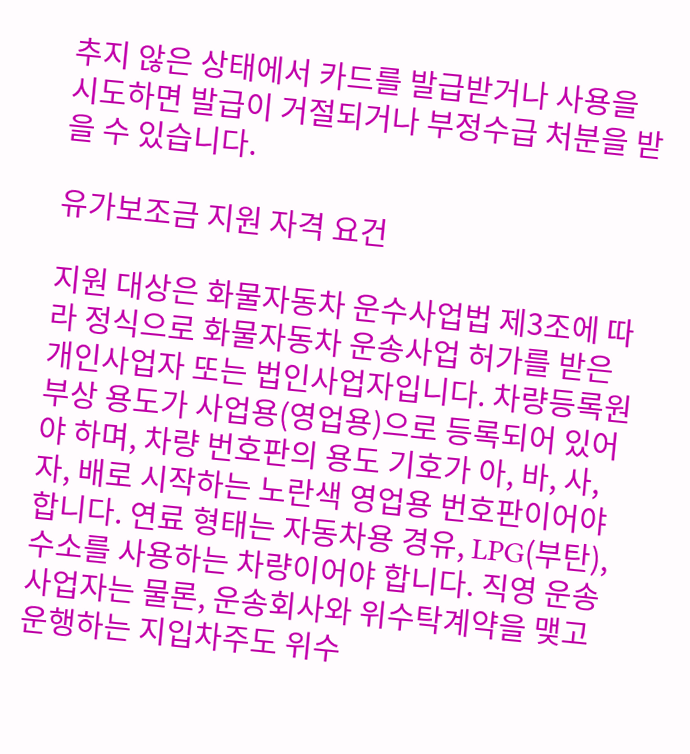추지 않은 상태에서 카드를 발급받거나 사용을 시도하면 발급이 거절되거나 부정수급 처분을 받을 수 있습니다.

유가보조금 지원 자격 요건

지원 대상은 화물자동차 운수사업법 제3조에 따라 정식으로 화물자동차 운송사업 허가를 받은 개인사업자 또는 법인사업자입니다. 차량등록원부상 용도가 사업용(영업용)으로 등록되어 있어야 하며, 차량 번호판의 용도 기호가 아, 바, 사, 자, 배로 시작하는 노란색 영업용 번호판이어야 합니다. 연료 형태는 자동차용 경유, LPG(부탄), 수소를 사용하는 차량이어야 합니다. 직영 운송사업자는 물론, 운송회사와 위수탁계약을 맺고 운행하는 지입차주도 위수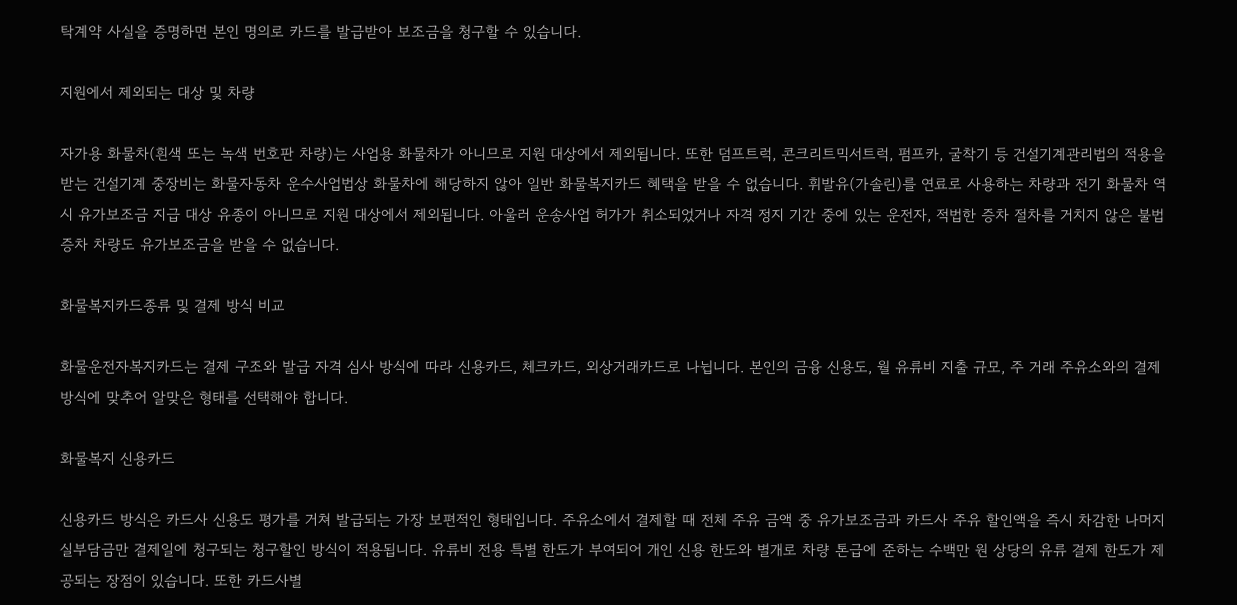탁계약 사실을 증명하면 본인 명의로 카드를 발급받아 보조금을 청구할 수 있습니다.

지원에서 제외되는 대상 및 차량

자가용 화물차(흰색 또는 녹색 번호판 차량)는 사업용 화물차가 아니므로 지원 대상에서 제외됩니다. 또한 덤프트럭, 콘크리트믹서트럭, 펌프카, 굴착기 등 건설기계관리법의 적용을 받는 건설기계 중장비는 화물자동차 운수사업법상 화물차에 해당하지 않아 일반 화물복지카드 혜택을 받을 수 없습니다. 휘발유(가솔린)를 연료로 사용하는 차량과 전기 화물차 역시 유가보조금 지급 대상 유종이 아니므로 지원 대상에서 제외됩니다. 아울러 운송사업 허가가 취소되었거나 자격 정지 기간 중에 있는 운전자, 적법한 증차 절차를 거치지 않은 불법 증차 차량도 유가보조금을 받을 수 없습니다.

화물복지카드종류 및 결제 방식 비교

화물운전자복지카드는 결제 구조와 발급 자격 심사 방식에 따라 신용카드, 체크카드, 외상거래카드로 나뉩니다. 본인의 금융 신용도, 월 유류비 지출 규모, 주 거래 주유소와의 결제 방식에 맞추어 알맞은 형태를 선택해야 합니다.

화물복지 신용카드

신용카드 방식은 카드사 신용도 평가를 거쳐 발급되는 가장 보편적인 형태입니다. 주유소에서 결제할 때 전체 주유 금액 중 유가보조금과 카드사 주유 할인액을 즉시 차감한 나머지 실부담금만 결제일에 청구되는 청구할인 방식이 적용됩니다. 유류비 전용 특별 한도가 부여되어 개인 신용 한도와 별개로 차량 톤급에 준하는 수백만 원 상당의 유류 결제 한도가 제공되는 장점이 있습니다. 또한 카드사별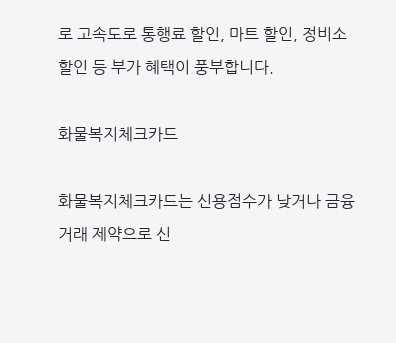로 고속도로 통행료 할인, 마트 할인, 정비소 할인 등 부가 혜택이 풍부합니다.

화물복지체크카드

화물복지체크카드는 신용점수가 낮거나 금융 거래 제약으로 신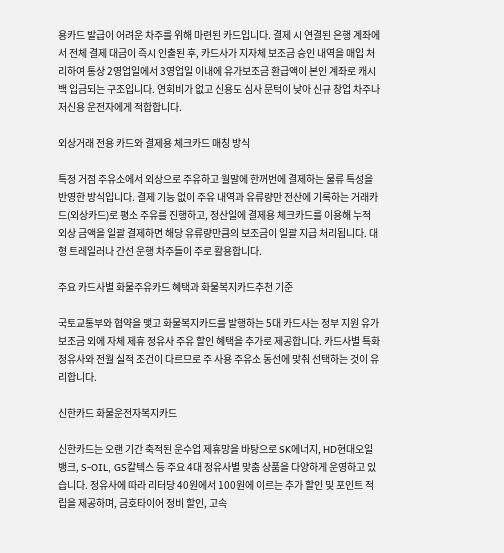용카드 발급이 어려운 차주를 위해 마련된 카드입니다. 결제 시 연결된 은행 계좌에서 전체 결제 대금이 즉시 인출된 후, 카드사가 지자체 보조금 승인 내역을 매입 처리하여 통상 2영업일에서 3영업일 이내에 유가보조금 환급액이 본인 계좌로 캐시백 입금되는 구조입니다. 연회비가 없고 신용도 심사 문턱이 낮아 신규 창업 차주나 저신용 운전자에게 적합합니다.

외상거래 전용 카드와 결제용 체크카드 매칭 방식

특정 거점 주유소에서 외상으로 주유하고 월말에 한꺼번에 결제하는 물류 특성을 반영한 방식입니다. 결제 기능 없이 주유 내역과 유류량만 전산에 기록하는 거래카드(외상카드)로 평소 주유를 진행하고, 정산일에 결제용 체크카드를 이용해 누적 외상 금액을 일괄 결제하면 해당 유류량만큼의 보조금이 일괄 지급 처리됩니다. 대형 트레일러나 간선 운행 차주들이 주로 활용합니다.

주요 카드사별 화물주유카드 혜택과 화물복지카드추천 기준

국토교통부와 협약을 맺고 화물복지카드를 발행하는 5대 카드사는 정부 지원 유가보조금 외에 자체 제휴 정유사 주유 할인 혜택을 추가로 제공합니다. 카드사별 특화 정유사와 전월 실적 조건이 다르므로 주 사용 주유소 동선에 맞춰 선택하는 것이 유리합니다.

신한카드 화물운전자복지카드

신한카드는 오랜 기간 축적된 운수업 제휴망을 바탕으로 SK에너지, HD현대오일뱅크, S-OIL, GS칼텍스 등 주요 4대 정유사별 맞춤 상품을 다양하게 운영하고 있습니다. 정유사에 따라 리터당 40원에서 100원에 이르는 추가 할인 및 포인트 적립을 제공하며, 금호타이어 정비 할인, 고속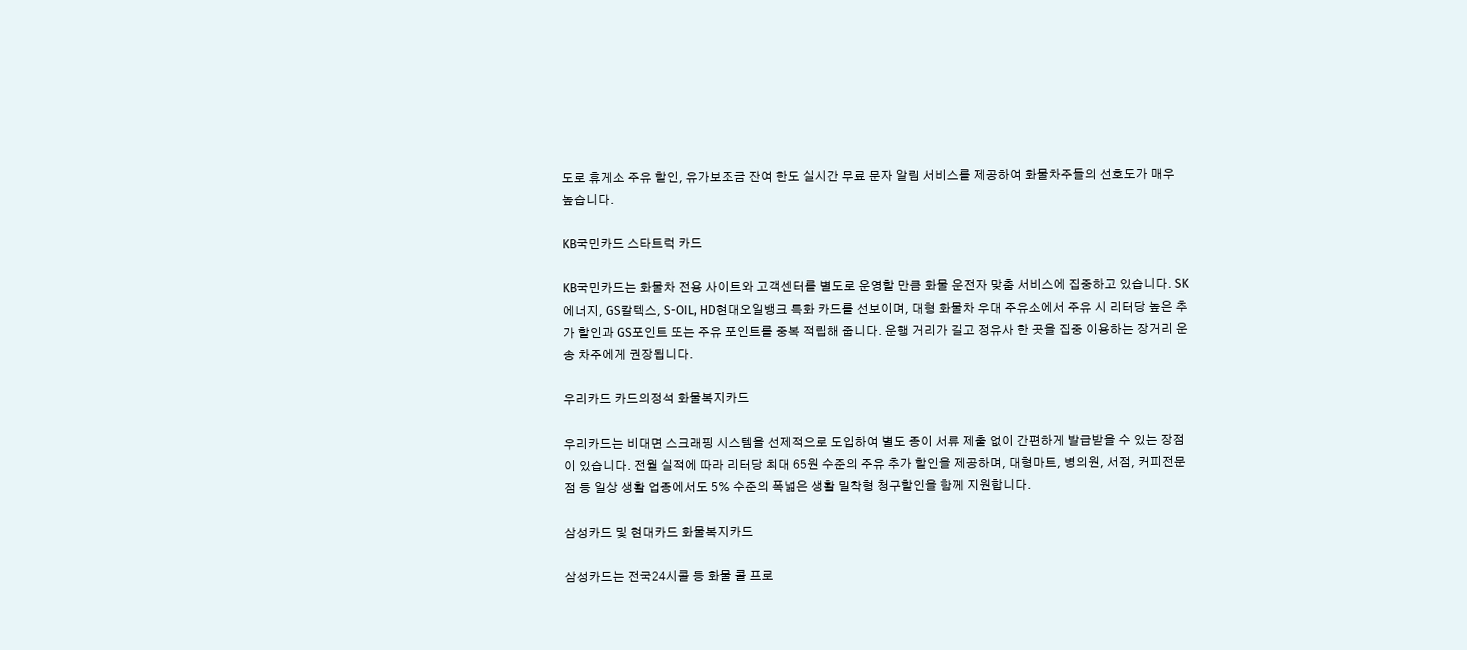도로 휴게소 주유 할인, 유가보조금 잔여 한도 실시간 무료 문자 알림 서비스를 제공하여 화물차주들의 선호도가 매우 높습니다.

KB국민카드 스타트럭 카드

KB국민카드는 화물차 전용 사이트와 고객센터를 별도로 운영할 만큼 화물 운전자 맞춤 서비스에 집중하고 있습니다. SK에너지, GS칼텍스, S-OIL, HD현대오일뱅크 특화 카드를 선보이며, 대형 화물차 우대 주유소에서 주유 시 리터당 높은 추가 할인과 GS포인트 또는 주유 포인트를 중복 적립해 줍니다. 운행 거리가 길고 정유사 한 곳을 집중 이용하는 장거리 운송 차주에게 권장됩니다.

우리카드 카드의정석 화물복지카드

우리카드는 비대면 스크래핑 시스템을 선제적으로 도입하여 별도 종이 서류 제출 없이 간편하게 발급받을 수 있는 장점이 있습니다. 전월 실적에 따라 리터당 최대 65원 수준의 주유 추가 할인을 제공하며, 대형마트, 병의원, 서점, 커피전문점 등 일상 생활 업종에서도 5% 수준의 폭넓은 생활 밀착형 청구할인을 함께 지원합니다.

삼성카드 및 현대카드 화물복지카드

삼성카드는 전국24시콜 등 화물 콜 프로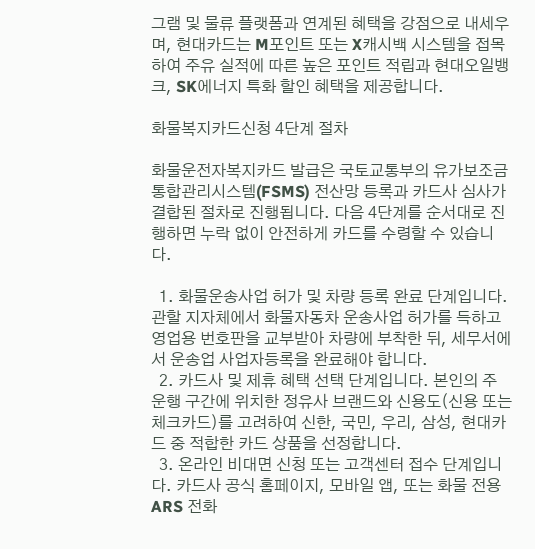그램 및 물류 플랫폼과 연계된 혜택을 강점으로 내세우며, 현대카드는 M포인트 또는 X캐시백 시스템을 접목하여 주유 실적에 따른 높은 포인트 적립과 현대오일뱅크, SK에너지 특화 할인 혜택을 제공합니다.

화물복지카드신청 4단계 절차

화물운전자복지카드 발급은 국토교통부의 유가보조금 통합관리시스템(FSMS) 전산망 등록과 카드사 심사가 결합된 절차로 진행됩니다. 다음 4단계를 순서대로 진행하면 누락 없이 안전하게 카드를 수령할 수 있습니다.

  1. 화물운송사업 허가 및 차량 등록 완료 단계입니다. 관할 지자체에서 화물자동차 운송사업 허가를 득하고 영업용 번호판을 교부받아 차량에 부착한 뒤, 세무서에서 운송업 사업자등록을 완료해야 합니다.
  2. 카드사 및 제휴 혜택 선택 단계입니다. 본인의 주 운행 구간에 위치한 정유사 브랜드와 신용도(신용 또는 체크카드)를 고려하여 신한, 국민, 우리, 삼성, 현대카드 중 적합한 카드 상품을 선정합니다.
  3. 온라인 비대면 신청 또는 고객센터 접수 단계입니다. 카드사 공식 홈페이지, 모바일 앱, 또는 화물 전용 ARS 전화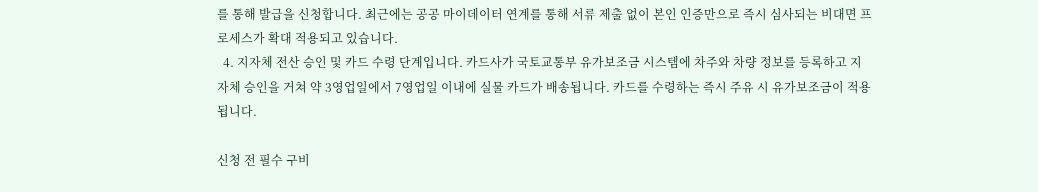를 통해 발급을 신청합니다. 최근에는 공공 마이데이터 연계를 통해 서류 제출 없이 본인 인증만으로 즉시 심사되는 비대면 프로세스가 확대 적용되고 있습니다.
  4. 지자체 전산 승인 및 카드 수령 단계입니다. 카드사가 국토교통부 유가보조금 시스템에 차주와 차량 정보를 등록하고 지자체 승인을 거쳐 약 3영업일에서 7영업일 이내에 실물 카드가 배송됩니다. 카드를 수령하는 즉시 주유 시 유가보조금이 적용됩니다.

신청 전 필수 구비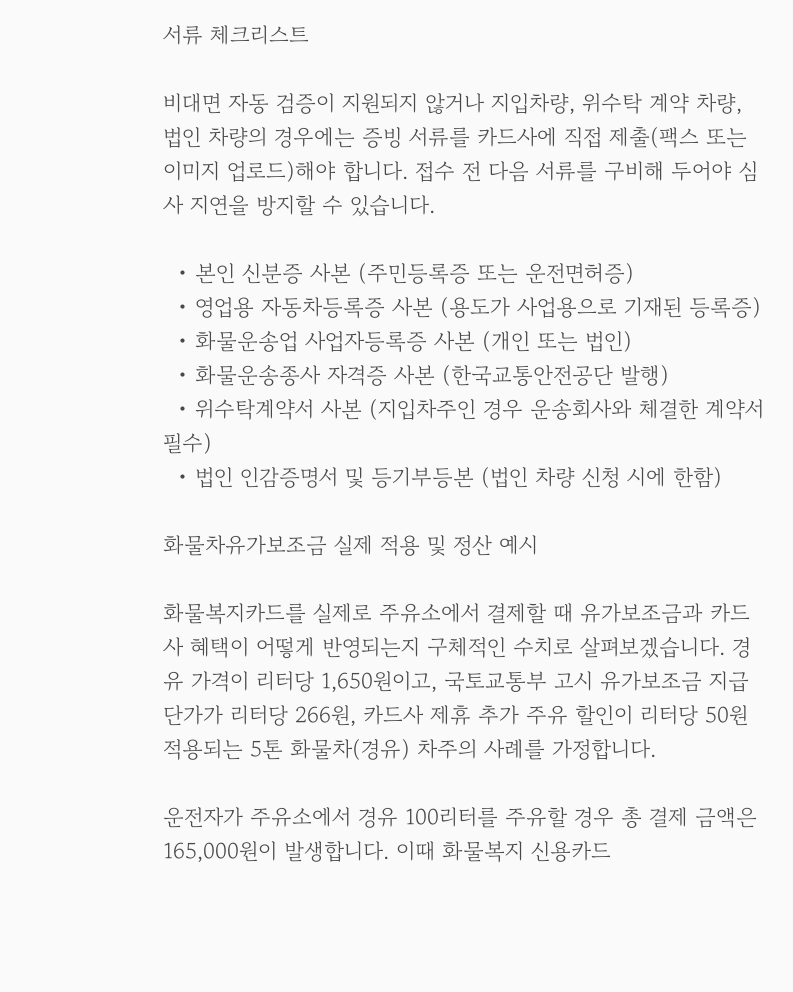서류 체크리스트

비대면 자동 검증이 지원되지 않거나 지입차량, 위수탁 계약 차량, 법인 차량의 경우에는 증빙 서류를 카드사에 직접 제출(팩스 또는 이미지 업로드)해야 합니다. 접수 전 다음 서류를 구비해 두어야 심사 지연을 방지할 수 있습니다.

  • 본인 신분증 사본 (주민등록증 또는 운전면허증)
  • 영업용 자동차등록증 사본 (용도가 사업용으로 기재된 등록증)
  • 화물운송업 사업자등록증 사본 (개인 또는 법인)
  • 화물운송종사 자격증 사본 (한국교통안전공단 발행)
  • 위수탁계약서 사본 (지입차주인 경우 운송회사와 체결한 계약서 필수)
  • 법인 인감증명서 및 등기부등본 (법인 차량 신청 시에 한함)

화물차유가보조금 실제 적용 및 정산 예시

화물복지카드를 실제로 주유소에서 결제할 때 유가보조금과 카드사 혜택이 어떻게 반영되는지 구체적인 수치로 살펴보겠습니다. 경유 가격이 리터당 1,650원이고, 국토교통부 고시 유가보조금 지급 단가가 리터당 266원, 카드사 제휴 추가 주유 할인이 리터당 50원 적용되는 5톤 화물차(경유) 차주의 사례를 가정합니다.

운전자가 주유소에서 경유 100리터를 주유할 경우 총 결제 금액은 165,000원이 발생합니다. 이때 화물복지 신용카드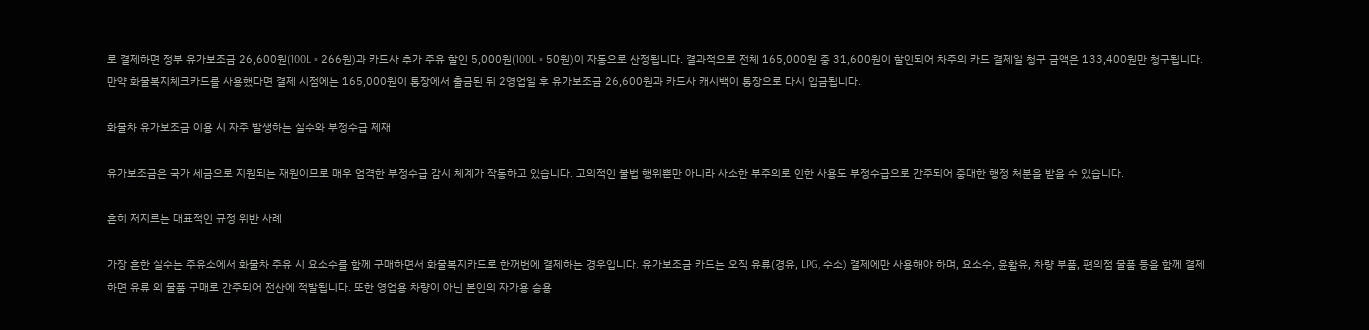로 결제하면 정부 유가보조금 26,600원(100L × 266원)과 카드사 추가 주유 할인 5,000원(100L × 50원)이 자동으로 산정됩니다. 결과적으로 전체 165,000원 중 31,600원이 할인되어 차주의 카드 결제일 청구 금액은 133,400원만 청구됩니다. 만약 화물복지체크카드를 사용했다면 결제 시점에는 165,000원이 통장에서 출금된 뒤 2영업일 후 유가보조금 26,600원과 카드사 캐시백이 통장으로 다시 입금됩니다.

화물차 유가보조금 이용 시 자주 발생하는 실수와 부정수급 제재

유가보조금은 국가 세금으로 지원되는 재원이므로 매우 엄격한 부정수급 감시 체계가 작동하고 있습니다. 고의적인 불법 행위뿐만 아니라 사소한 부주의로 인한 사용도 부정수급으로 간주되어 중대한 행정 처분을 받을 수 있습니다.

흔히 저지르는 대표적인 규정 위반 사례

가장 흔한 실수는 주유소에서 화물차 주유 시 요소수를 함께 구매하면서 화물복지카드로 한꺼번에 결제하는 경우입니다. 유가보조금 카드는 오직 유류(경유, LPG, 수소) 결제에만 사용해야 하며, 요소수, 윤활유, 차량 부품, 편의점 물품 등을 함께 결제하면 유류 외 물품 구매로 간주되어 전산에 적발됩니다. 또한 영업용 차량이 아닌 본인의 자가용 승용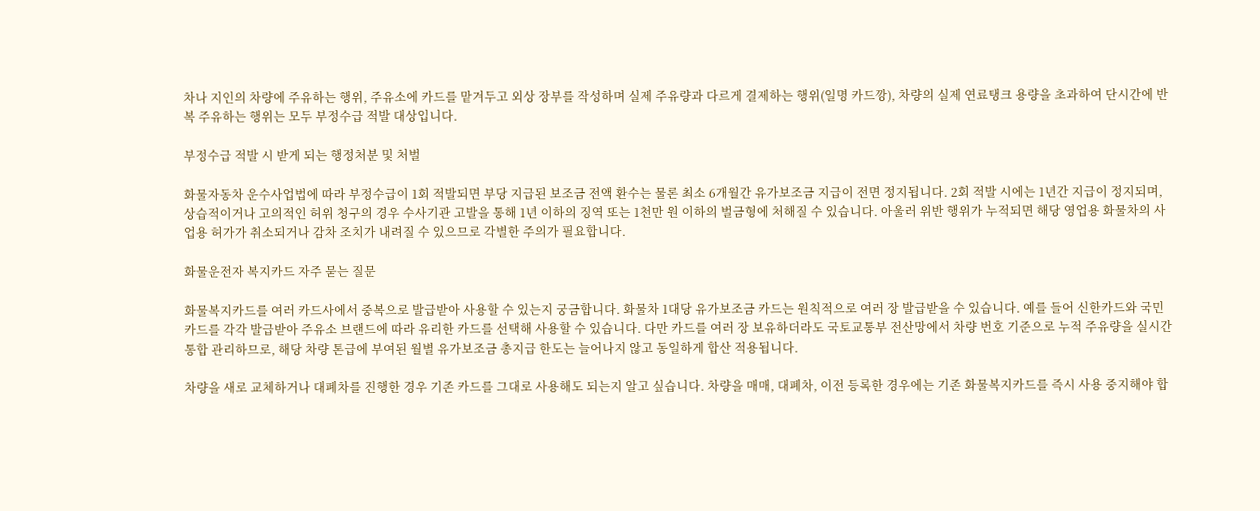차나 지인의 차량에 주유하는 행위, 주유소에 카드를 맡겨두고 외상 장부를 작성하며 실제 주유량과 다르게 결제하는 행위(일명 카드깡), 차량의 실제 연료탱크 용량을 초과하여 단시간에 반복 주유하는 행위는 모두 부정수급 적발 대상입니다.

부정수급 적발 시 받게 되는 행정처분 및 처벌

화물자동차 운수사업법에 따라 부정수급이 1회 적발되면 부당 지급된 보조금 전액 환수는 물론 최소 6개월간 유가보조금 지급이 전면 정지됩니다. 2회 적발 시에는 1년간 지급이 정지되며, 상습적이거나 고의적인 허위 청구의 경우 수사기관 고발을 통해 1년 이하의 징역 또는 1천만 원 이하의 벌금형에 처해질 수 있습니다. 아울러 위반 행위가 누적되면 해당 영업용 화물차의 사업용 허가가 취소되거나 감차 조치가 내려질 수 있으므로 각별한 주의가 필요합니다.

화물운전자 복지카드 자주 묻는 질문

화물복지카드를 여러 카드사에서 중복으로 발급받아 사용할 수 있는지 궁금합니다. 화물차 1대당 유가보조금 카드는 원칙적으로 여러 장 발급받을 수 있습니다. 예를 들어 신한카드와 국민카드를 각각 발급받아 주유소 브랜드에 따라 유리한 카드를 선택해 사용할 수 있습니다. 다만 카드를 여러 장 보유하더라도 국토교통부 전산망에서 차량 번호 기준으로 누적 주유량을 실시간 통합 관리하므로, 해당 차량 톤급에 부여된 월별 유가보조금 총지급 한도는 늘어나지 않고 동일하게 합산 적용됩니다.

차량을 새로 교체하거나 대폐차를 진행한 경우 기존 카드를 그대로 사용해도 되는지 알고 싶습니다. 차량을 매매, 대폐차, 이전 등록한 경우에는 기존 화물복지카드를 즉시 사용 중지해야 합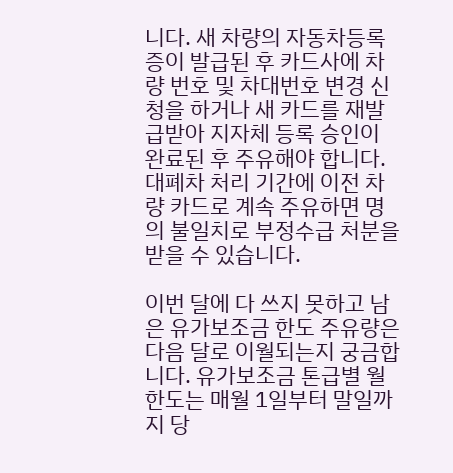니다. 새 차량의 자동차등록증이 발급된 후 카드사에 차량 번호 및 차대번호 변경 신청을 하거나 새 카드를 재발급받아 지자체 등록 승인이 완료된 후 주유해야 합니다. 대폐차 처리 기간에 이전 차량 카드로 계속 주유하면 명의 불일치로 부정수급 처분을 받을 수 있습니다.

이번 달에 다 쓰지 못하고 남은 유가보조금 한도 주유량은 다음 달로 이월되는지 궁금합니다. 유가보조금 톤급별 월 한도는 매월 1일부터 말일까지 당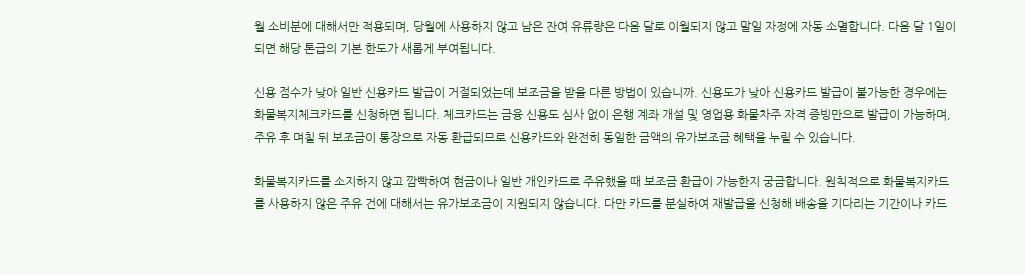월 소비분에 대해서만 적용되며, 당월에 사용하지 않고 남은 잔여 유류량은 다음 달로 이월되지 않고 말일 자정에 자동 소멸합니다. 다음 달 1일이 되면 해당 톤급의 기본 한도가 새롭게 부여됩니다.

신용 점수가 낮아 일반 신용카드 발급이 거절되었는데 보조금을 받을 다른 방법이 있습니까. 신용도가 낮아 신용카드 발급이 불가능한 경우에는 화물복지체크카드를 신청하면 됩니다. 체크카드는 금융 신용도 심사 없이 은행 계좌 개설 및 영업용 화물차주 자격 증빙만으로 발급이 가능하며, 주유 후 며칠 뒤 보조금이 통장으로 자동 환급되므로 신용카드와 완전히 동일한 금액의 유가보조금 혜택을 누릴 수 있습니다.

화물복지카드를 소지하지 않고 깜빡하여 현금이나 일반 개인카드로 주유했을 때 보조금 환급이 가능한지 궁금합니다. 원칙적으로 화물복지카드를 사용하지 않은 주유 건에 대해서는 유가보조금이 지원되지 않습니다. 다만 카드를 분실하여 재발급을 신청해 배송을 기다리는 기간이나 카드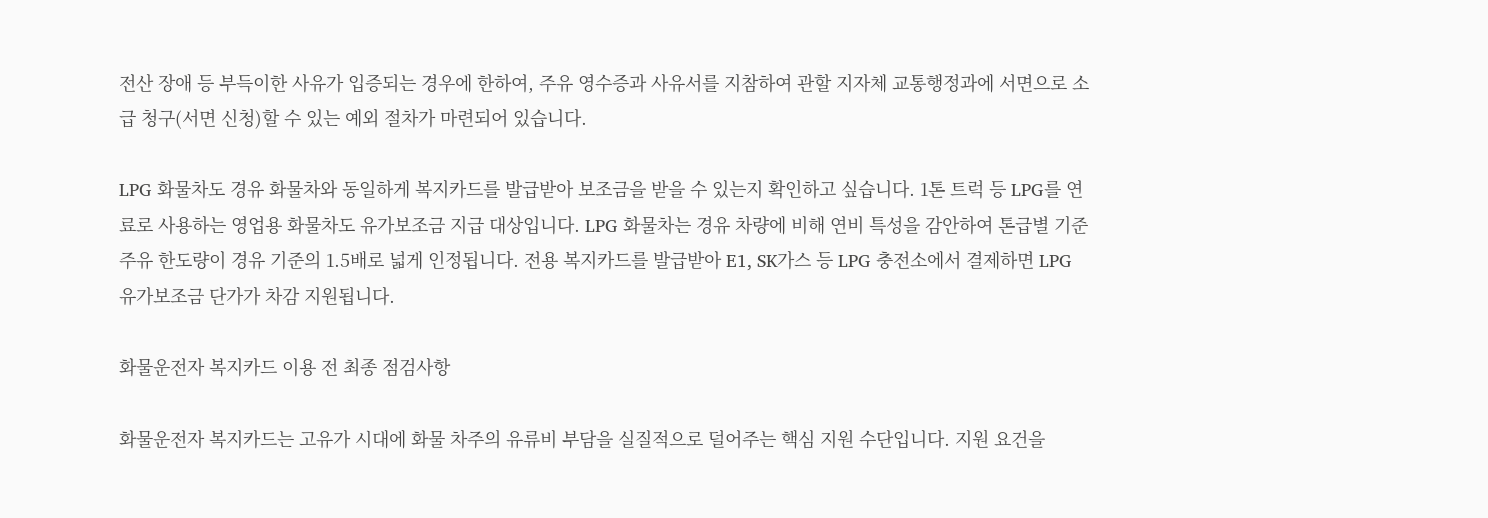전산 장애 등 부득이한 사유가 입증되는 경우에 한하여, 주유 영수증과 사유서를 지참하여 관할 지자체 교통행정과에 서면으로 소급 청구(서면 신청)할 수 있는 예외 절차가 마련되어 있습니다.

LPG 화물차도 경유 화물차와 동일하게 복지카드를 발급받아 보조금을 받을 수 있는지 확인하고 싶습니다. 1톤 트럭 등 LPG를 연료로 사용하는 영업용 화물차도 유가보조금 지급 대상입니다. LPG 화물차는 경유 차량에 비해 연비 특성을 감안하여 톤급별 기준 주유 한도량이 경유 기준의 1.5배로 넓게 인정됩니다. 전용 복지카드를 발급받아 E1, SK가스 등 LPG 충전소에서 결제하면 LPG 유가보조금 단가가 차감 지원됩니다.

화물운전자 복지카드 이용 전 최종 점검사항

화물운전자 복지카드는 고유가 시대에 화물 차주의 유류비 부담을 실질적으로 덜어주는 핵심 지원 수단입니다. 지원 요건을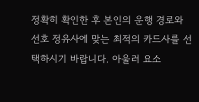정확히 확인한 후 본인의 운행 경로와 선호 정유사에 맞는 최적의 카드사를 선택하시기 바랍니다. 아울러 요소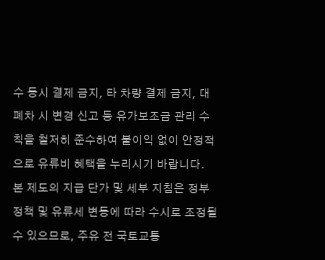수 동시 결제 금지, 타 차량 결제 금지, 대폐차 시 변경 신고 등 유가보조금 관리 수칙을 철저히 준수하여 불이익 없이 안정적으로 유류비 혜택을 누리시기 바랍니다. 본 제도의 지급 단가 및 세부 지침은 정부 정책 및 유류세 변동에 따라 수시로 조정될 수 있으므로, 주유 전 국토교통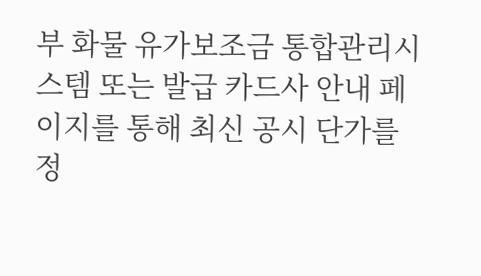부 화물 유가보조금 통합관리시스템 또는 발급 카드사 안내 페이지를 통해 최신 공시 단가를 정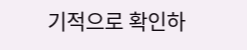기적으로 확인하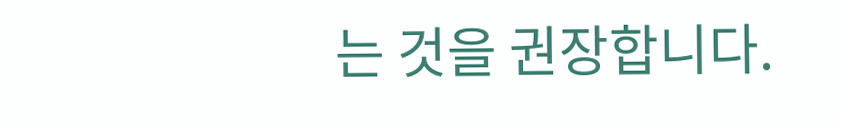는 것을 권장합니다.